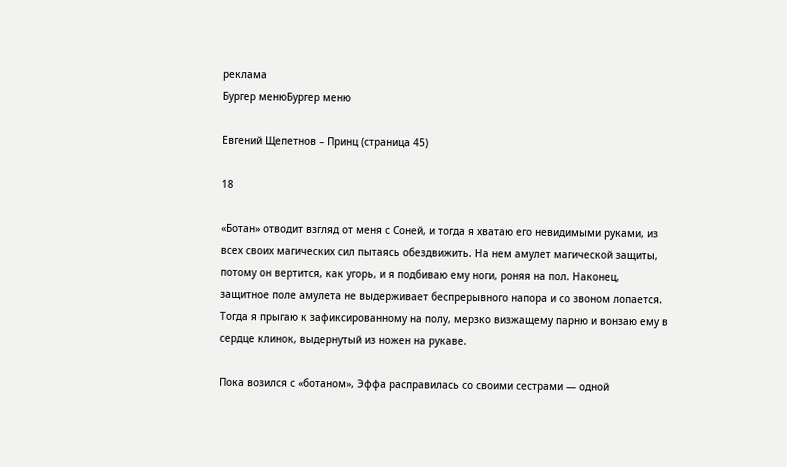реклама
Бургер менюБургер меню

Евгений Щепетнов – Принц (страница 45)

18

«Ботан» отводит взгляд от меня с Соней, и тогда я хватаю его невидимыми руками, из всех своих магических сил пытаясь обездвижить. На нем амулет магической защиты, потому он вертится, как угорь, и я подбиваю ему ноги, роняя на пол. Наконец, защитное поле амулета не выдерживает беспрерывного напора и со звоном лопается. Тогда я прыгаю к зафиксированному на полу, мерзко визжащему парню и вонзаю ему в сердце клинок, выдернутый из ножен на рукаве.

Пока возился с «ботаном», Эффа расправилась со своими сестрами — одной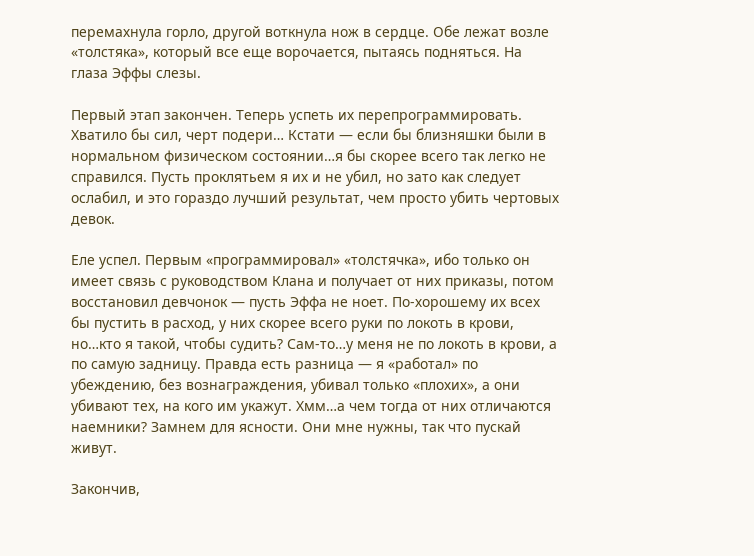перемахнула горло, другой воткнула нож в сердце. Обе лежат возле «толстяка», который все еще ворочается, пытаясь подняться. На глаза Эффы слезы.

Первый этап закончен. Теперь успеть их перепрограммировать. Хватило бы сил, черт подери… Кстати — если бы близняшки были в нормальном физическом состоянии…я бы скорее всего так легко не справился. Пусть проклятьем я их и не убил, но зато как следует ослабил, и это гораздо лучший результат, чем просто убить чертовых девок.

Еле успел. Первым «программировал» «толстячка», ибо только он имеет связь с руководством Клана и получает от них приказы, потом восстановил девчонок — пусть Эффа не ноет. По-хорошему их всех бы пустить в расход, у них скорее всего руки по локоть в крови, но…кто я такой, чтобы судить? Сам-то…у меня не по локоть в крови, а по самую задницу. Правда есть разница — я «работал» по убеждению, без вознаграждения, убивал только «плохих», а они убивают тех, на кого им укажут. Хмм…а чем тогда от них отличаются наемники? Замнем для ясности. Они мне нужны, так что пускай живут.

Закончив,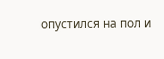опустился на пол и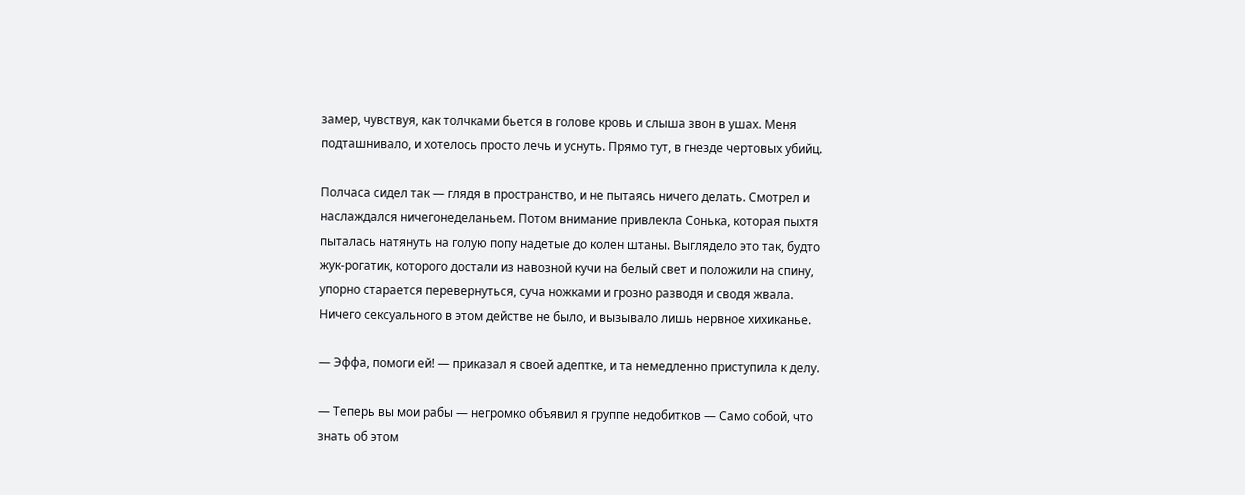замер, чувствуя, как толчками бьется в голове кровь и слыша звон в ушах. Меня подташнивало, и хотелось просто лечь и уснуть. Прямо тут, в гнезде чертовых убийц.

Полчаса сидел так — глядя в пространство, и не пытаясь ничего делать. Смотрел и наслаждался ничегонеделаньем. Потом внимание привлекла Сонька, которая пыхтя пыталась натянуть на голую попу надетые до колен штаны. Выглядело это так, будто жук-рогатик, которого достали из навозной кучи на белый свет и положили на спину, упорно старается перевернуться, суча ножками и грозно разводя и сводя жвала. Ничего сексуального в этом действе не было, и вызывало лишь нервное хихиканье.

— Эффа, помоги ей! — приказал я своей адептке, и та немедленно приступила к делу.

— Теперь вы мои рабы — негромко объявил я группе недобитков — Само собой, что знать об этом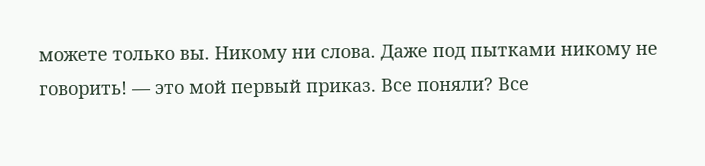можете только вы. Никому ни слова. Даже под пытками никому не говорить! — это мой первый приказ. Все поняли? Все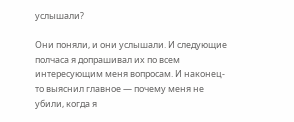услышали?

Они поняли, и они услышали. И следующие полчаса я допрашивал их по всем интересующим меня вопросам. И наконец-то выяснил главное — почему меня не убили, когда я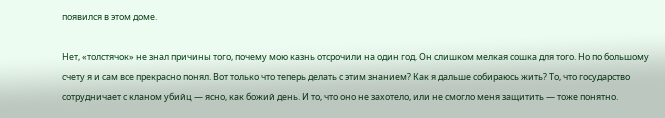появился в этом доме.

Нет, «толстячок» не знал причины того, почему мою казнь отсрочили на один год. Он слишком мелкая сошка для того. Но по большому счету я и сам все прекрасно понял. Вот только что теперь делать с этим знанием? Как я дальше собираюсь жить? То, что государство сотрудничает с кланом убийц — ясно, как божий день. И то, что оно не захотело, или не смогло меня защитить — тоже понятно.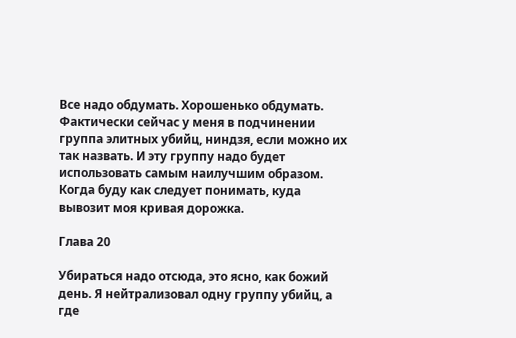Все надо обдумать. Хорошенько обдумать. Фактически сейчас у меня в подчинении группа элитных убийц, ниндзя, если можно их так назвать. И эту группу надо будет использовать самым наилучшим образом. Когда буду как следует понимать, куда вывозит моя кривая дорожка.

Глава 20

Убираться надо отсюда, это ясно, как божий день. Я нейтрализовал одну группу убийц, а где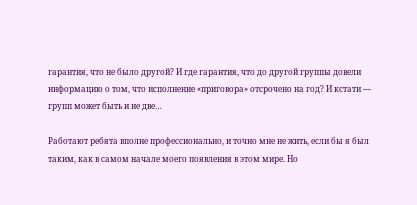гарантия, что не было другой? И где гарантия, что до другой группы довели информацию о том, что исполнение «приговора» отсрочено на год? И кстати — групп может быть и не две…

Работают ребята вполне профессионально, и точно мне не жить, если бы я был таким, как в самом начале моего появления в этом мире. Но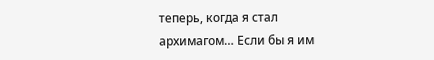теперь, когда я стал архимагом… Если бы я им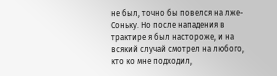не был, точно бы повелся на лже-Соньку. Но после нападения в трактире я был настороже, и на всякий случай смотрел на любого, кто ко мне подходил,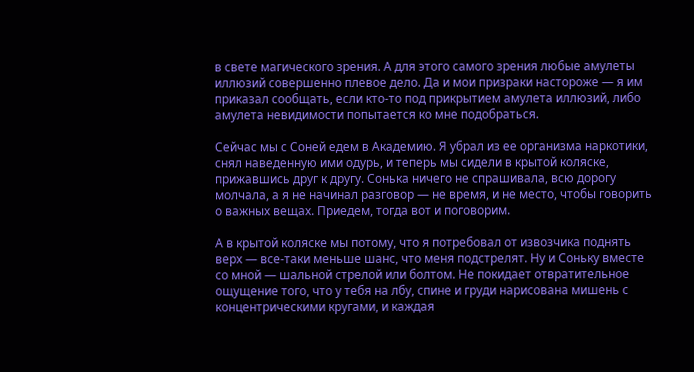в свете магического зрения. А для этого самого зрения любые амулеты иллюзий совершенно плевое дело. Да и мои призраки настороже — я им приказал сообщать, если кто-то под прикрытием амулета иллюзий, либо амулета невидимости попытается ко мне подобраться.

Сейчас мы с Соней едем в Академию. Я убрал из ее организма наркотики, снял наведенную ими одурь, и теперь мы сидели в крытой коляске, прижавшись друг к другу. Сонька ничего не спрашивала, всю дорогу молчала, а я не начинал разговор — не время, и не место, чтобы говорить о важных вещах. Приедем, тогда вот и поговорим.

А в крытой коляске мы потому, что я потребовал от извозчика поднять верх — все-таки меньше шанс, что меня подстрелят. Ну и Соньку вместе со мной — шальной стрелой или болтом. Не покидает отвратительное ощущение того, что у тебя на лбу, спине и груди нарисована мишень с концентрическими кругами, и каждая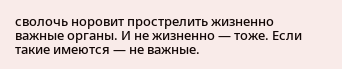сволочь норовит прострелить жизненно важные органы. И не жизненно — тоже. Если такие имеются — не важные.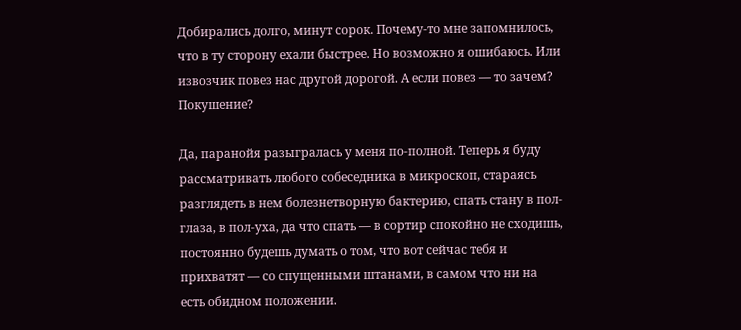Добирались долго, минут сорок. Почему-то мне запомнилось, что в ту сторону ехали быстрее. Но возможно я ошибаюсь. Или извозчик повез нас другой дорогой. А если повез — то зачем? Покушение?

Да, паранойя разыгралась у меня по-полной. Теперь я буду рассматривать любого собеседника в микроскоп, стараясь разглядеть в нем болезнетворную бактерию, спать стану в пол-глаза, в пол-уха, да что спать — в сортир спокойно не сходишь, постоянно будешь думать о том, что вот сейчас тебя и прихватят — со спущенными штанами, в самом что ни на есть обидном положении.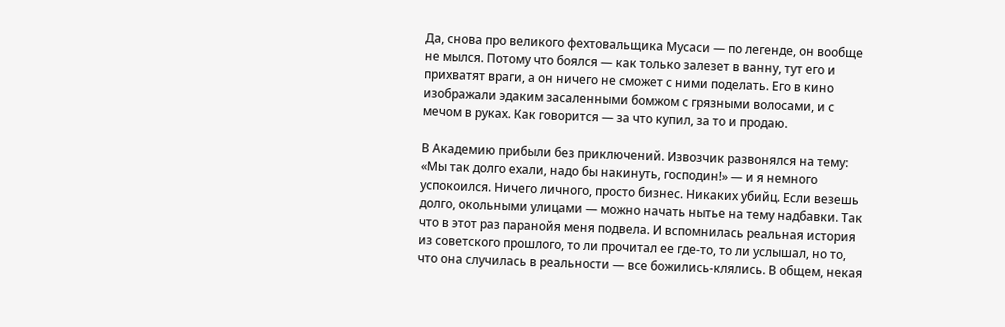Да, снова про великого фехтовальщика Мусаси — по легенде, он вообще не мылся. Потому что боялся — как только залезет в ванну, тут его и прихватят враги, а он ничего не сможет с ними поделать. Его в кино изображали эдаким засаленными бомжом с грязными волосами, и с мечом в руках. Как говорится — за что купил, за то и продаю.

В Академию прибыли без приключений. Извозчик развонялся на тему: «Мы так долго ехали, надо бы накинуть, господин!» — и я немного успокоился. Ничего личного, просто бизнес. Никаких убийц. Если везешь долго, окольными улицами — можно начать нытье на тему надбавки. Так что в этот раз паранойя меня подвела. И вспомнилась реальная история из советского прошлого, то ли прочитал ее где-то, то ли услышал, но то, что она случилась в реальности — все божились-клялись. В общем, некая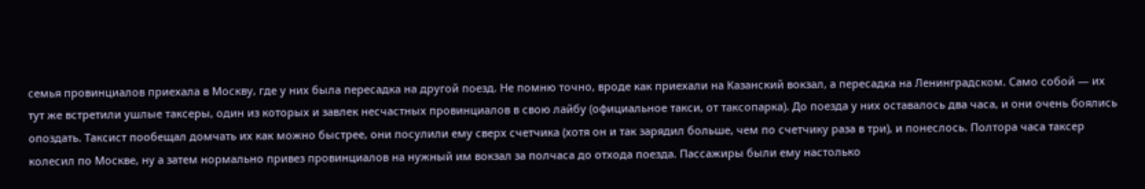семья провинциалов приехала в Москву, где у них была пересадка на другой поезд. Не помню точно, вроде как приехали на Казанский вокзал, а пересадка на Ленинградском. Само собой — их тут же встретили ушлые таксеры, один из которых и завлек несчастных провинциалов в свою лайбу (официальное такси, от таксопарка). До поезда у них оставалось два часа, и они очень боялись опоздать. Таксист пообещал домчать их как можно быстрее, они посулили ему сверх счетчика (хотя он и так зарядил больше, чем по счетчику раза в три), и понеслось. Полтора часа таксер колесил по Москве, ну а затем нормально привез провинциалов на нужный им вокзал за полчаса до отхода поезда. Пассажиры были ему настолько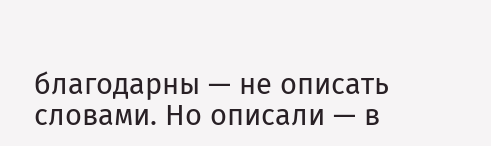благодарны — не описать словами. Но описали — в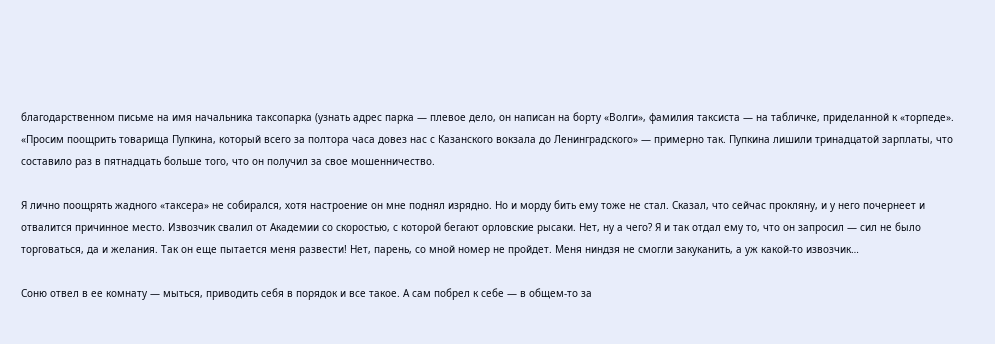благодарственном письме на имя начальника таксопарка (узнать адрес парка — плевое дело, он написан на борту «Волги», фамилия таксиста — на табличке, приделанной к «торпеде». «Просим поощрить товарища Пупкина, который всего за полтора часа довез нас с Казанского вокзала до Ленинградского» — примерно так. Пупкина лишили тринадцатой зарплаты, что составило раз в пятнадцать больше того, что он получил за свое мошенничество.

Я лично поощрять жадного «таксера» не собирался, хотя настроение он мне поднял изрядно. Но и морду бить ему тоже не стал. Сказал, что сейчас прокляну, и у него почернеет и отвалится причинное место. Извозчик свалил от Академии со скоростью, с которой бегают орловские рысаки. Нет, ну а чего? Я и так отдал ему то, что он запросил — сил не было торговаться, да и желания. Так он еще пытается меня развести! Нет, парень, со мной номер не пройдет. Меня ниндзя не смогли закуканить, а уж какой-то извозчик…

Соню отвел в ее комнату — мыться, приводить себя в порядок и все такое. А сам побрел к себе — в общем-то за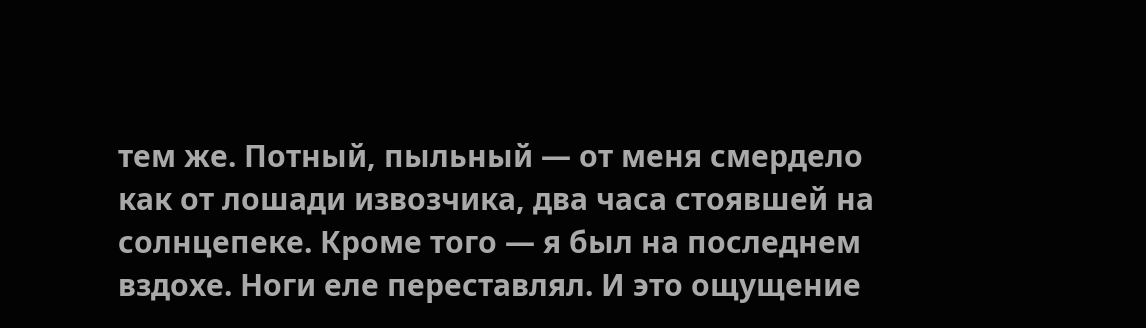тем же. Потный, пыльный — от меня смердело как от лошади извозчика, два часа стоявшей на солнцепеке. Кроме того — я был на последнем вздохе. Ноги еле переставлял. И это ощущение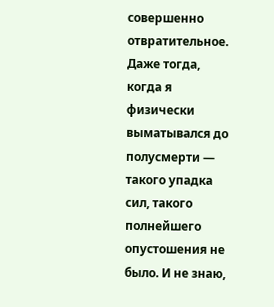совершенно отвратительное. Даже тогда, когда я физически выматывался до полусмерти — такого упадка сил, такого полнейшего опустошения не было. И не знаю,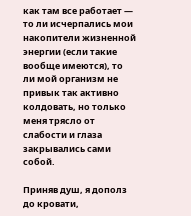как там все работает — то ли исчерпались мои накопители жизненной энергии (если такие вообще имеются), то ли мой организм не привык так активно колдовать, но только меня трясло от слабости и глаза закрывались сами собой.

Приняв душ, я дополз до кровати,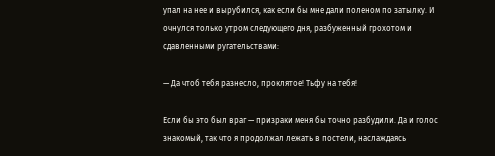упал на нее и вырубился, как если бы мне дали поленом по затылку. И очнулся только утром следующего дня, разбуженный грохотом и сдавленными ругательствами:

— Да чтоб тебя разнесло, проклятое! Тьфу на тебя!

Если бы это был враг — призраки меня бы точно разбудили. Да и голос знакомый, так что я продолжал лежать в постели, наслаждаясь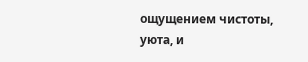ощущением чистоты, уюта, и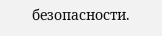безопасности.